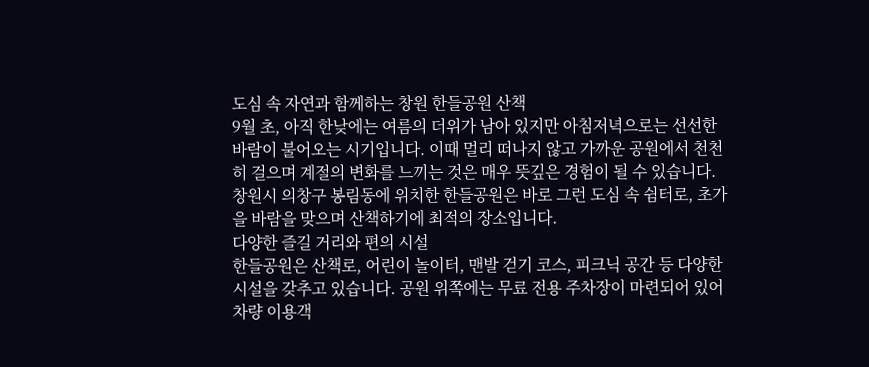도심 속 자연과 함께하는 창원 한들공원 산책
9월 초, 아직 한낮에는 여름의 더위가 남아 있지만 아침저녁으로는 선선한 바람이 불어오는 시기입니다. 이때 멀리 떠나지 않고 가까운 공원에서 천천히 걸으며 계절의 변화를 느끼는 것은 매우 뜻깊은 경험이 될 수 있습니다. 창원시 의창구 봉림동에 위치한 한들공원은 바로 그런 도심 속 쉼터로, 초가을 바람을 맞으며 산책하기에 최적의 장소입니다.
다양한 즐길 거리와 편의 시설
한들공원은 산책로, 어린이 놀이터, 맨발 걷기 코스, 피크닉 공간 등 다양한 시설을 갖추고 있습니다. 공원 위쪽에는 무료 전용 주차장이 마련되어 있어 차량 이용객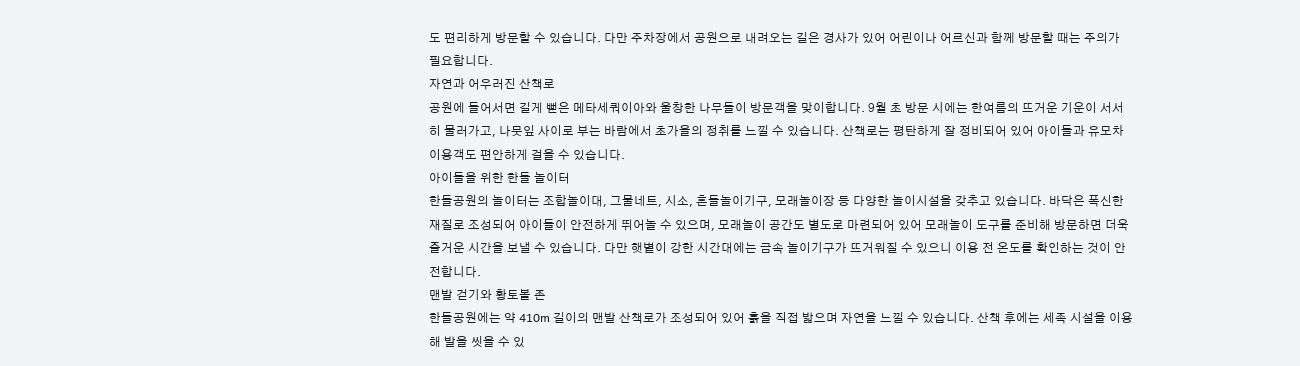도 편리하게 방문할 수 있습니다. 다만 주차장에서 공원으로 내려오는 길은 경사가 있어 어린이나 어르신과 함께 방문할 때는 주의가 필요합니다.
자연과 어우러진 산책로
공원에 들어서면 길게 뻗은 메타세쿼이아와 울창한 나무들이 방문객을 맞이합니다. 9월 초 방문 시에는 한여름의 뜨거운 기운이 서서히 물러가고, 나뭇잎 사이로 부는 바람에서 초가을의 정취를 느낄 수 있습니다. 산책로는 평탄하게 잘 정비되어 있어 아이들과 유모차 이용객도 편안하게 걸을 수 있습니다.
아이들을 위한 한들 놀이터
한들공원의 놀이터는 조합놀이대, 그물네트, 시소, 흔들놀이기구, 모래놀이장 등 다양한 놀이시설을 갖추고 있습니다. 바닥은 폭신한 재질로 조성되어 아이들이 안전하게 뛰어놀 수 있으며, 모래놀이 공간도 별도로 마련되어 있어 모래놀이 도구를 준비해 방문하면 더욱 즐거운 시간을 보낼 수 있습니다. 다만 햇볕이 강한 시간대에는 금속 놀이기구가 뜨거워질 수 있으니 이용 전 온도를 확인하는 것이 안전합니다.
맨발 걷기와 황토볼 존
한들공원에는 약 410m 길이의 맨발 산책로가 조성되어 있어 흙을 직접 밟으며 자연을 느낄 수 있습니다. 산책 후에는 세족 시설을 이용해 발을 씻을 수 있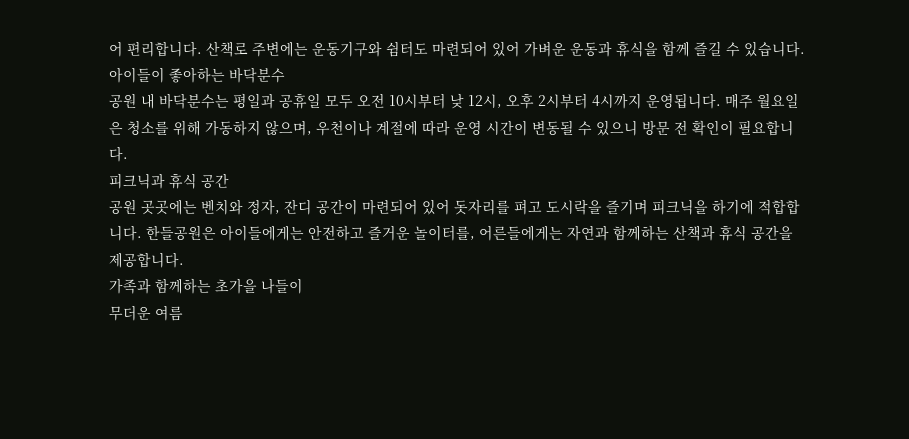어 편리합니다. 산책로 주변에는 운동기구와 쉼터도 마련되어 있어 가벼운 운동과 휴식을 함께 즐길 수 있습니다.
아이들이 좋아하는 바닥분수
공원 내 바닥분수는 평일과 공휴일 모두 오전 10시부터 낮 12시, 오후 2시부터 4시까지 운영됩니다. 매주 월요일은 청소를 위해 가동하지 않으며, 우천이나 계절에 따라 운영 시간이 변동될 수 있으니 방문 전 확인이 필요합니다.
피크닉과 휴식 공간
공원 곳곳에는 벤치와 정자, 잔디 공간이 마련되어 있어 돗자리를 펴고 도시락을 즐기며 피크닉을 하기에 적합합니다. 한들공원은 아이들에게는 안전하고 즐거운 놀이터를, 어른들에게는 자연과 함께하는 산책과 휴식 공간을 제공합니다.
가족과 함께하는 초가을 나들이
무더운 여름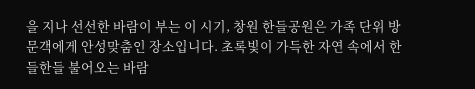을 지나 선선한 바람이 부는 이 시기, 창원 한들공원은 가족 단위 방문객에게 안성맞춤인 장소입니다. 초록빛이 가득한 자연 속에서 한들한들 불어오는 바람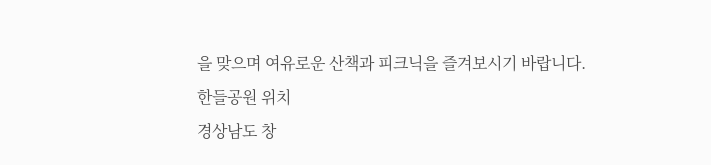을 맞으며 여유로운 산책과 피크닉을 즐겨보시기 바랍니다.
한들공원 위치
경상남도 창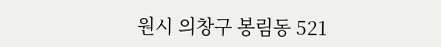원시 의창구 봉림동 521